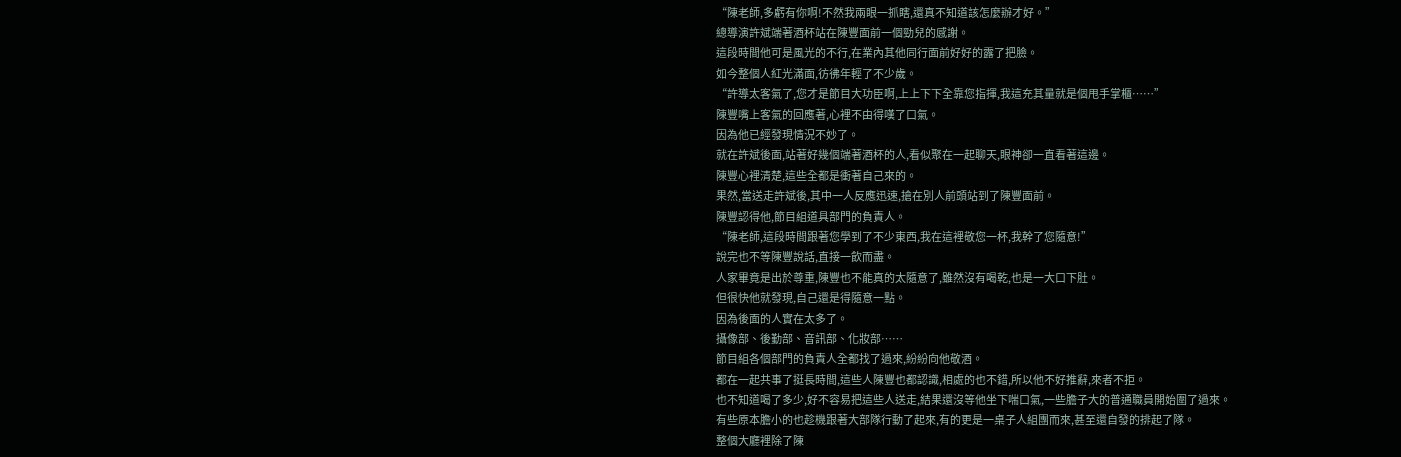“陳老師,多虧有你啊!不然我兩眼一抓瞎,還真不知道該怎麼辦才好。”
總導演許斌端著酒杯站在陳豐面前一個勁兒的感謝。
這段時間他可是風光的不行,在業內其他同行面前好好的露了把臉。
如今整個人紅光滿面,彷彿年輕了不少歲。
“許導太客氣了,您才是節目大功臣啊,上上下下全靠您指揮,我這充其量就是個甩手掌櫃……”
陳豐嘴上客氣的回應著,心裡不由得嘆了口氣。
因為他已經發現情況不妙了。
就在許斌後面,站著好幾個端著酒杯的人,看似聚在一起聊天,眼神卻一直看著這邊。
陳豐心裡清楚,這些全都是衝著自己來的。
果然,當送走許斌後,其中一人反應迅速,搶在別人前頭站到了陳豐面前。
陳豐認得他,節目組道具部門的負責人。
“陳老師,這段時間跟著您學到了不少東西,我在這裡敬您一杯,我幹了您隨意!”
說完也不等陳豐說話,直接一飲而盡。
人家畢竟是出於尊重,陳豐也不能真的太隨意了,雖然沒有喝乾,也是一大口下肚。
但很快他就發現,自己還是得隨意一點。
因為後面的人實在太多了。
攝像部、後勤部、音訊部、化妝部……
節目組各個部門的負責人全都找了過來,紛紛向他敬酒。
都在一起共事了挺長時間,這些人陳豐也都認識,相處的也不錯,所以他不好推辭,來者不拒。
也不知道喝了多少,好不容易把這些人送走,結果還沒等他坐下喘口氣,一些膽子大的普通職員開始圍了過來。
有些原本膽小的也趁機跟著大部隊行動了起來,有的更是一桌子人組團而來,甚至還自發的排起了隊。
整個大廳裡除了陳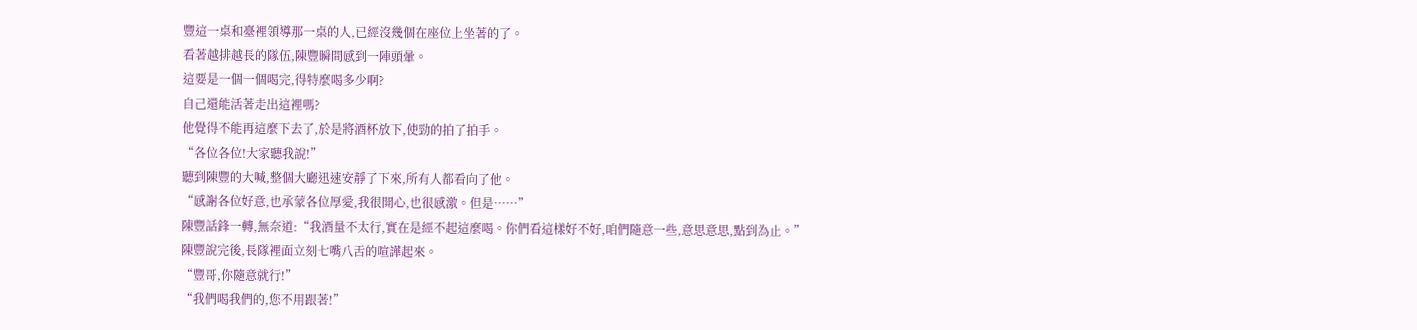豐這一桌和臺裡領導那一桌的人,已經沒幾個在座位上坐著的了。
看著越排越長的隊伍,陳豐瞬間感到一陣頭暈。
這要是一個一個喝完,得特麼喝多少啊?
自己還能活著走出這裡嗎?
他覺得不能再這麼下去了,於是將酒杯放下,使勁的拍了拍手。
“各位各位!大家聽我說!”
聽到陳豐的大喊,整個大廳迅速安靜了下來,所有人都看向了他。
“感謝各位好意,也承蒙各位厚愛,我很開心,也很感激。但是……”
陳豐話鋒一轉,無奈道:“我酒量不太行,實在是經不起這麼喝。你們看這樣好不好,咱們隨意一些,意思意思,點到為止。”
陳豐說完後,長隊裡面立刻七嘴八舌的喧譁起來。
“豐哥,你隨意就行!”
“我們喝我們的,您不用跟著!”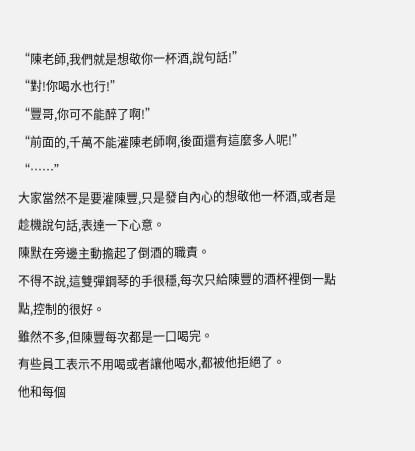“陳老師,我們就是想敬你一杯酒,說句話!”
“對!你喝水也行!”
“豐哥,你可不能醉了啊!”
“前面的,千萬不能灌陳老師啊,後面還有這麼多人呢!”
“……”
大家當然不是要灌陳豐,只是發自內心的想敬他一杯酒,或者是趁機說句話,表達一下心意。
陳默在旁邊主動擔起了倒酒的職責。
不得不說,這雙彈鋼琴的手很穩,每次只給陳豐的酒杯裡倒一點點,控制的很好。
雖然不多,但陳豐每次都是一口喝完。
有些員工表示不用喝或者讓他喝水,都被他拒絕了。
他和每個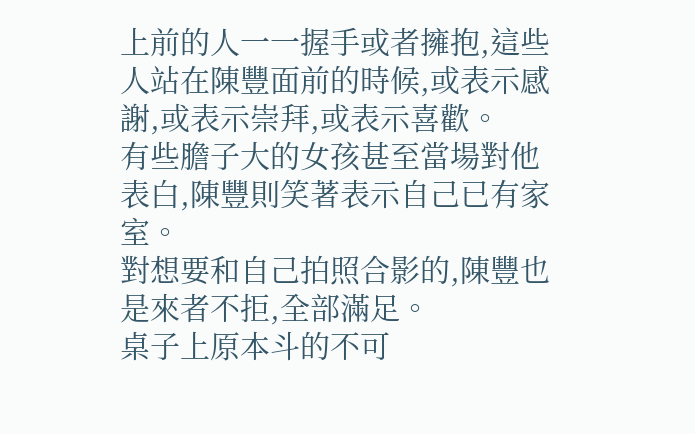上前的人一一握手或者擁抱,這些人站在陳豐面前的時候,或表示感謝,或表示崇拜,或表示喜歡。
有些膽子大的女孩甚至當場對他表白,陳豐則笑著表示自己已有家室。
對想要和自己拍照合影的,陳豐也是來者不拒,全部滿足。
桌子上原本斗的不可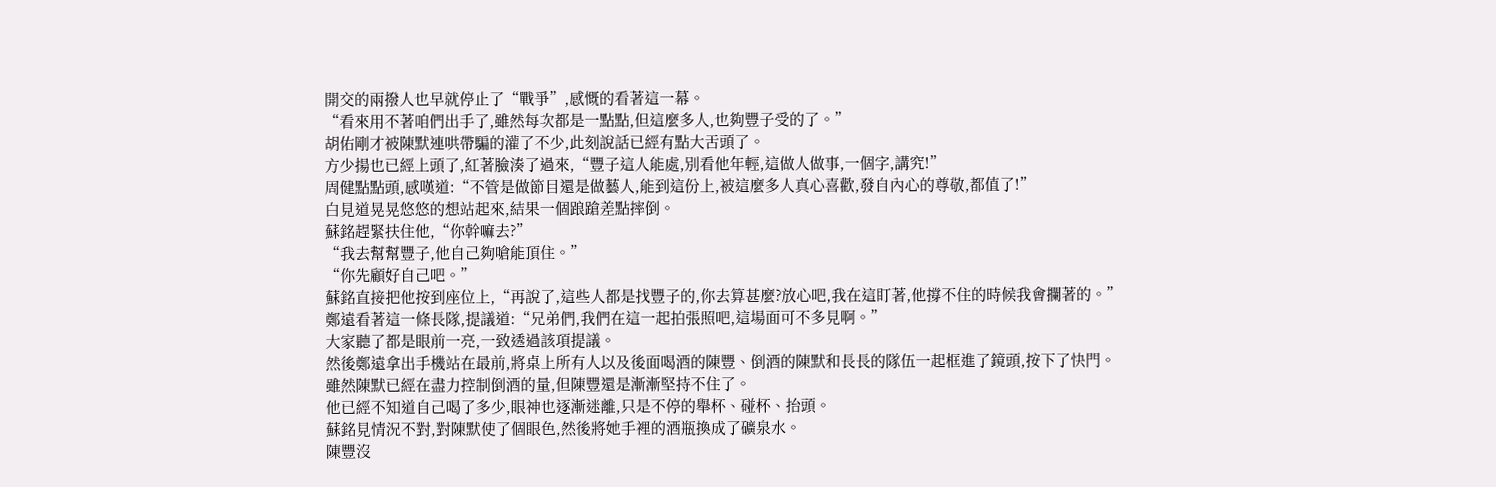開交的兩撥人也早就停止了“戰爭”,感慨的看著這一幕。
“看來用不著咱們出手了,雖然每次都是一點點,但這麼多人,也夠豐子受的了。”
胡佑剛才被陳默連哄帶騙的灌了不少,此刻說話已經有點大舌頭了。
方少揚也已經上頭了,紅著臉湊了過來,“豐子這人能處,別看他年輕,這做人做事,一個字,講究!”
周健點點頭,感嘆道:“不管是做節目還是做藝人,能到這份上,被這麼多人真心喜歡,發自內心的尊敬,都值了!”
白見道晃晃悠悠的想站起來,結果一個踉蹌差點摔倒。
蘇銘趕緊扶住他,“你幹嘛去?”
“我去幫幫豐子,他自己夠嗆能頂住。”
“你先顧好自己吧。”
蘇銘直接把他按到座位上,“再說了,這些人都是找豐子的,你去算甚麼?放心吧,我在這盯著,他撐不住的時候我會攔著的。”
鄭遠看著這一條長隊,提議道:“兄弟們,我們在這一起拍張照吧,這場面可不多見啊。”
大家聽了都是眼前一亮,一致透過該項提議。
然後鄭遠拿出手機站在最前,將桌上所有人以及後面喝酒的陳豐、倒酒的陳默和長長的隊伍一起框進了鏡頭,按下了快門。
雖然陳默已經在盡力控制倒酒的量,但陳豐還是漸漸堅持不住了。
他已經不知道自己喝了多少,眼神也逐漸迷離,只是不停的舉杯、碰杯、抬頭。
蘇銘見情況不對,對陳默使了個眼色,然後將她手裡的酒瓶換成了礦泉水。
陳豐沒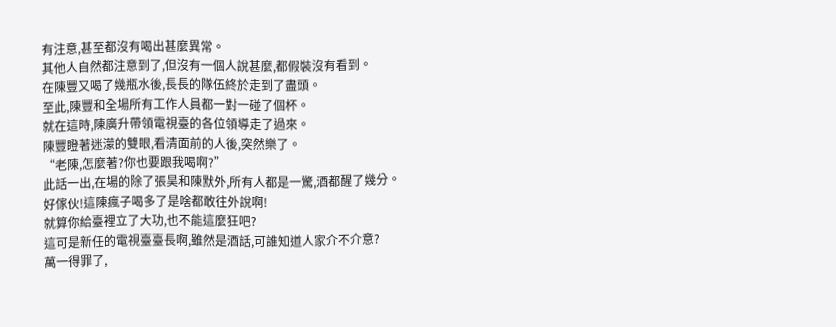有注意,甚至都沒有喝出甚麼異常。
其他人自然都注意到了,但沒有一個人說甚麼,都假裝沒有看到。
在陳豐又喝了幾瓶水後,長長的隊伍終於走到了盡頭。
至此,陳豐和全場所有工作人員都一對一碰了個杯。
就在這時,陳廣升帶領電視臺的各位領導走了過來。
陳豐瞪著迷濛的雙眼,看清面前的人後,突然樂了。
“老陳,怎麼著?你也要跟我喝啊?”
此話一出,在場的除了張昊和陳默外,所有人都是一驚,酒都醒了幾分。
好傢伙!這陳瘋子喝多了是啥都敢往外說啊!
就算你給臺裡立了大功,也不能這麼狂吧?
這可是新任的電視臺臺長啊,雖然是酒話,可誰知道人家介不介意?
萬一得罪了,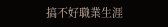搞不好職業生涯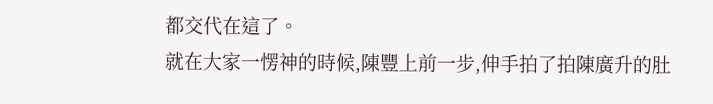都交代在這了。
就在大家一愣神的時候,陳豐上前一步,伸手拍了拍陳廣升的肚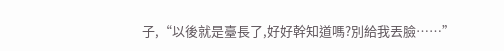子,“以後就是臺長了,好好幹知道嗎?別給我丟臉……”